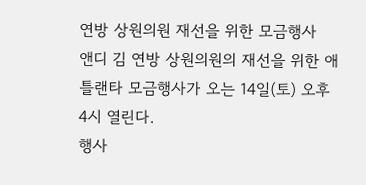연방 상원의원 재선을 위한 모금행사
앤디 김 연방 상원의원의 재선을 위한 애틀랜타 모금행사가 오는 14일(토) 오후 4시 열린다.
행사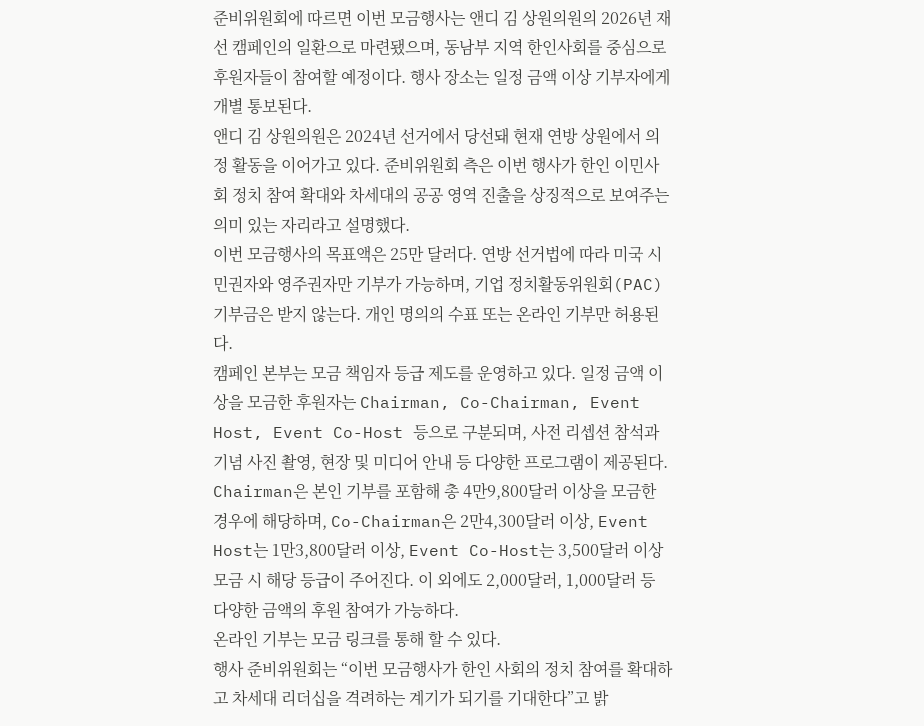준비위원회에 따르면 이번 모금행사는 앤디 김 상원의원의 2026년 재선 캠페인의 일환으로 마련됐으며, 동남부 지역 한인사회를 중심으로 후원자들이 참여할 예정이다. 행사 장소는 일정 금액 이상 기부자에게 개별 통보된다.
앤디 김 상원의원은 2024년 선거에서 당선돼 현재 연방 상원에서 의정 활동을 이어가고 있다. 준비위원회 측은 이번 행사가 한인 이민사회 정치 참여 확대와 차세대의 공공 영역 진출을 상징적으로 보여주는 의미 있는 자리라고 설명했다.
이번 모금행사의 목표액은 25만 달러다. 연방 선거법에 따라 미국 시민권자와 영주권자만 기부가 가능하며, 기업 정치활동위원회(PAC) 기부금은 받지 않는다. 개인 명의의 수표 또는 온라인 기부만 허용된다.
캠페인 본부는 모금 책임자 등급 제도를 운영하고 있다. 일정 금액 이상을 모금한 후원자는 Chairman, Co-Chairman, Event Host, Event Co-Host 등으로 구분되며, 사전 리셉션 참석과 기념 사진 촬영, 현장 및 미디어 안내 등 다양한 프로그램이 제공된다.
Chairman은 본인 기부를 포함해 총 4만9,800달러 이상을 모금한 경우에 해당하며, Co-Chairman은 2만4,300달러 이상, Event Host는 1만3,800달러 이상, Event Co-Host는 3,500달러 이상 모금 시 해당 등급이 주어진다. 이 외에도 2,000달러, 1,000달러 등 다양한 금액의 후원 참여가 가능하다.
온라인 기부는 모금 링크를 통해 할 수 있다.
행사 준비위원회는 “이번 모금행사가 한인 사회의 정치 참여를 확대하고 차세대 리더십을 격려하는 계기가 되기를 기대한다”고 밝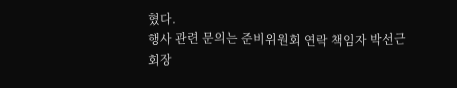혔다.
행사 관련 문의는 준비위원회 연락 책임자 박선근 회장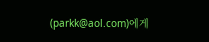(parkk@aol.com)에게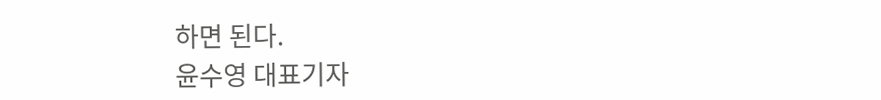하면 된다.
윤수영 대표기자